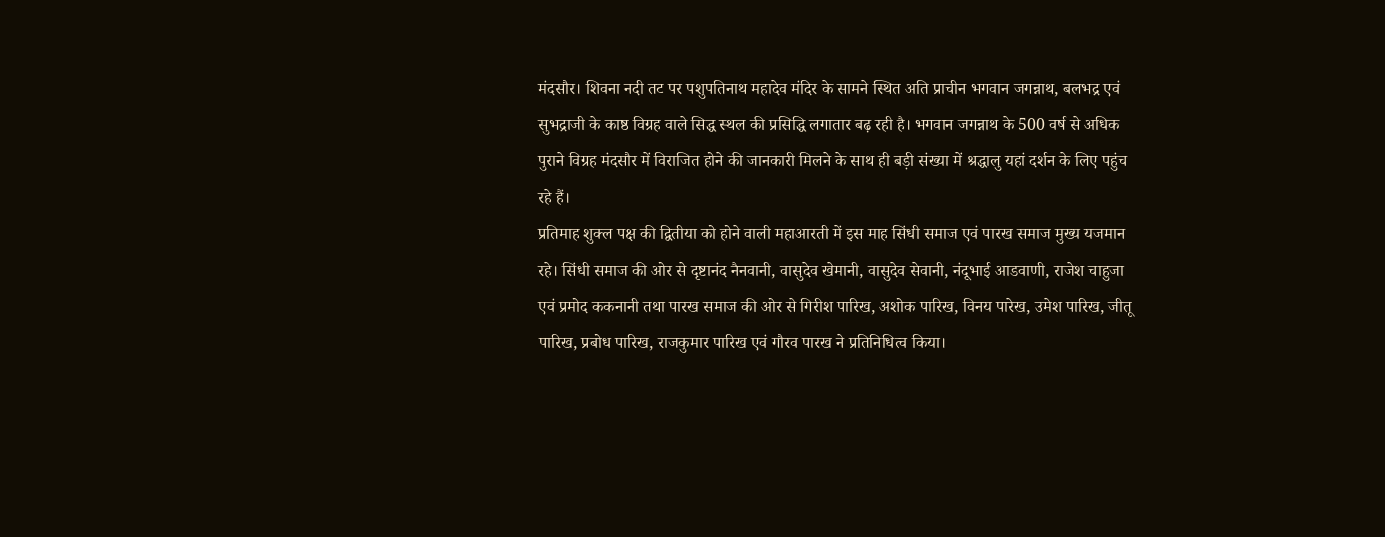मंदसौर। शिवना नदी तट पर पशुपतिनाथ महादेव मंदिर के सामने स्थित अति प्राचीन भगवान जगन्नाथ, बलभद्र एवं सुभद्राजी के काष्ठ विग्रह वाले सिद्ध स्थल की प्रसिद्धि लगातार बढ़ रही है। भगवान जगन्नाथ के 500 वर्ष से अधिक पुराने विग्रह मंदसौर में विराजित होने की जानकारी मिलने के साथ ही बड़ी संख्या में श्रद्धालु यहां दर्शन के लिए पहुंच रहे हैं।
प्रतिमाह शुक्ल पक्ष की द्वितीया को होने वाली महाआरती में इस माह सिंधी समाज एवं पारख समाज मुख्य यजमान रहे। सिंधी समाज की ओर से दृष्टानंद नैनवानी, वासुदेव खेमानी, वासुदेव सेवानी, नंदूभाई आडवाणी, राजेश चाहुजा एवं प्रमोद ककनानी तथा पारख समाज की ओर से गिरीश पारिख, अशोक पारिख, विनय पारेख, उमेश पारिख, जीतू पारिख, प्रबोध पारिख, राजकुमार पारिख एवं गौरव पारख ने प्रतिनिधित्व किया।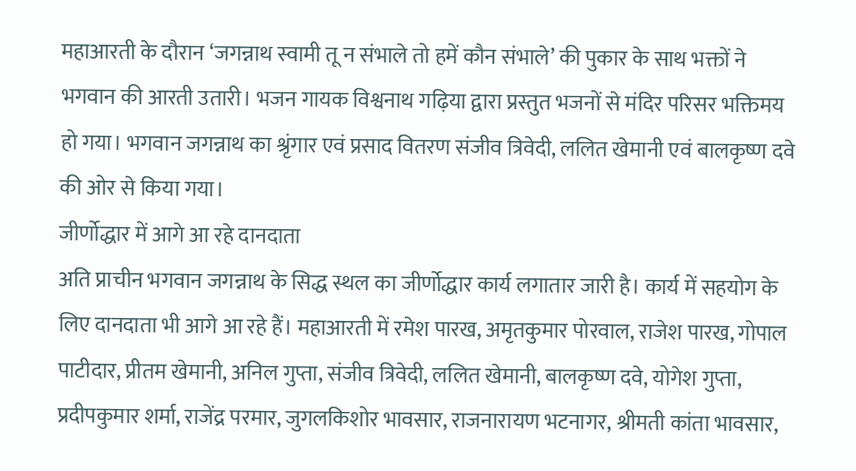महाआरती के दौरान ‘जगन्नाथ स्वामी तू न संभाले तो हमें कौन संभाले’ की पुकार के साथ भक्तों ने भगवान की आरती उतारी। भजन गायक विश्वनाथ गढ़िया द्वारा प्रस्तुत भजनों से मंदिर परिसर भक्तिमय हो गया। भगवान जगन्नाथ का श्रृंगार एवं प्रसाद वितरण संजीव त्रिवेदी, ललित खेमानी एवं बालकृष्ण दवे की ओर से किया गया।
जीर्णोद्धार में आगे आ रहे दानदाता
अति प्राचीन भगवान जगन्नाथ के सिद्ध स्थल का जीर्णोद्धार कार्य लगातार जारी है। कार्य में सहयोग के लिए दानदाता भी आगे आ रहे हैं। महाआरती में रमेश पारख, अमृतकुमार पोरवाल, राजेश पारख, गोपाल पाटीदार, प्रीतम खेमानी, अनिल गुप्ता, संजीव त्रिवेदी, ललित खेमानी, बालकृष्ण दवे, योगेश गुप्ता, प्रदीपकुमार शर्मा, राजेंद्र परमार, जुगलकिशोर भावसार, राजनारायण भटनागर, श्रीमती कांता भावसार,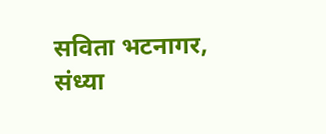सविता भटनागर, संध्या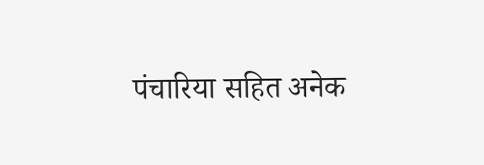पंचारिया सहित अनेक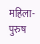महिला-पुरुष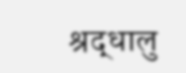श्रद्धालु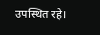उपस्थित रहे।